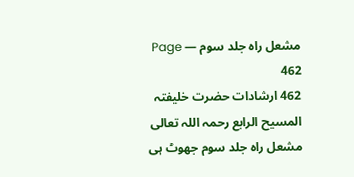مشعل راہ جلد سوم — Page 462
462 ارشادات حضرت خلیفتہ المسیح الرابع رحمہ اللہ تعالی مشعل راه جلد سوم جھوٹ ہی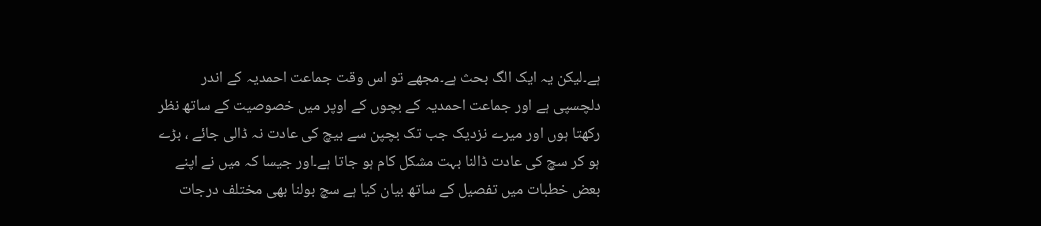ہے۔لیکن یہ ایک الگ بحث ہے۔مجھے تو اس وقت جماعت احمدیہ کے اندر دلچسپی ہے اور جماعت احمدیہ کے بچوں کے اوپر میں خصوصیت کے ساتھ نظر رکھتا ہوں اور میرے نزدیک جب تک بچپن سے بیچ کی عادت نہ ڈالی جائے ، بڑے ہو کر سچ کی عادت ڈالنا بہت مشکل کام ہو جاتا ہے۔اور جیسا کہ میں نے اپنے بعض خطبات میں تفصیل کے ساتھ بیان کیا ہے سچ بولنا بھی مختلف درجات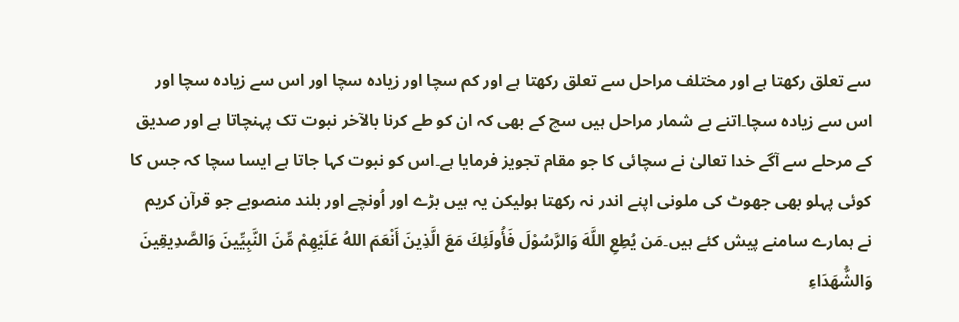سے تعلق رکھتا ہے اور مختلف مراحل سے تعلق رکھتا ہے اور کم سچا اور زیادہ سچا اور اس سے زیادہ سچا اور اس سے زیادہ سچا۔اتنے بے شمار مراحل ہیں سچ کے بھی کہ ان کو طے کرنا بالآخر نبوت تک پہنچاتا ہے اور صدیق کے مرحلے سے آگے خدا تعالیٰ نے سچائی کا جو مقام تجویز فرمایا ہے۔اس کو نبوت کہا جاتا ہے ایسا سچا کہ جس کا کوئی پہلو بھی جھوٹ کی ملونی اپنے اندر نہ رکھتا ہولیکن یہ ہیں بڑے اور اُونچے اور بلند منصوبے جو قرآن کریم نے ہمارے سامنے پیش کئے ہیں۔مَن يُطِعِ اللَّهَ وَالرَّسُوْلَ فَأُولَئِكَ مَعَ الَّذِينَ أَنْعَمَ اللهُ عَلَيْهِمْ مِّنَ النَّبِيِّينَ وَالصَّدِيقِينَ وَالشُّهَدَاءِ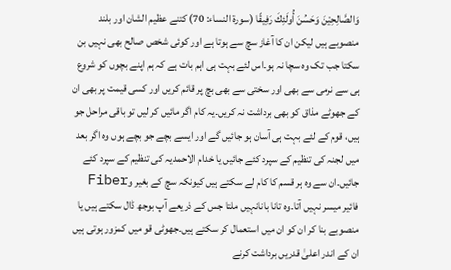وَالصَّالِحِيْنَ وَحَسُنَ أُولَئِكَ رَفِيقًا (سورۃ النساء: 70) کتنے عظیم الشان اور بلند منصوبے ہیں لیکن ان کا آغاز سچ سے ہوتا ہے اور کوئی شخص صالح بھی نہیں بن سکتا جب تک وہ سچا نہ ہو۔اس لئے بہت ہی اہم بات ہے کہ ہم اپنے بچوں کو شروع ہی سے نرمی سے بھی اور سختی سے بھی بچ پر قائم کریں اور کسی قیمت پر بھی ان کے جھوٹے مذاق کو بھی برداشت نہ کریں۔یہ کام اگر مائیں کر لیں تو باقی مراحل جو ہیں، قوم کے لئے بہت ہی آسان ہو جائیں گے اور ایسے بچے جو بچے ہوں وہ اگر بعد میں لجنہ کی تنظیم کے سپرد کئے جائیں یا خدام الاحمدیہ کی تنظیم کے سپرد کئے جائیں۔ان سے وہ ہر قسم کا کام لے سکتے ہیں کیونکہ سچ کے بغیر وFiber فائیر میسر نہیں آتا۔وہ تانا بانانہیں ملتا جس کے ذریعے آپ بوجھ ڈال سکتے ہیں یا منصوبے بنا کر ان کو ان میں استعمال کر سکتے ہیں۔جھوٹی قو میں کمزور ہوتی ہیں ان کے اندر اعلیٰ قدریں برداشت کرنے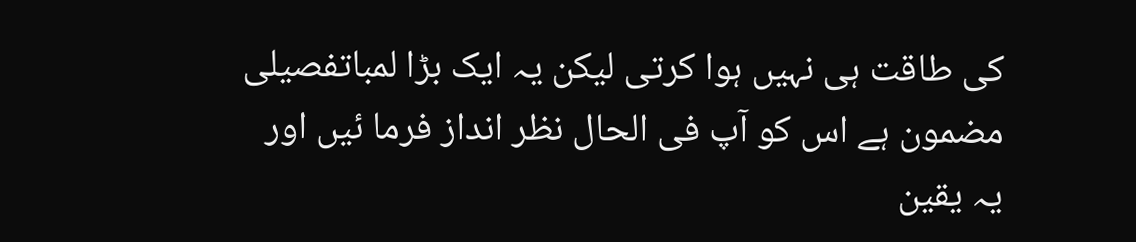کی طاقت ہی نہیں ہوا کرتی لیکن یہ ایک بڑا لمباتفصیلی مضمون ہے اس کو آپ فی الحال نظر انداز فرما ئیں اور یہ یقین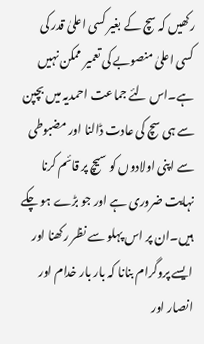رکھیں کہ سچ کے بغیر کسی اعلیٰ قدر کی کسی اعلیٰ منصوبے کی تعمیر ممکن نہیں ہے۔اس لئے جماعت احمدیہ میں بچپن سے ہی سچ کی عادت ڈالنا اور مضبوطی سے اپنی اولادوں کو سیچ پر قائم کرنا نہایت ضروری ہے اور جو بڑے ہو چکے ہیں۔ان پر اس پہلو سے نظر رکھنا اور ایسے پروگرام بنانا کہ بار بار خدام اور انصار اور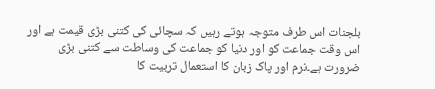بلجنات اس طرف متوجہ ہوتے رہیں کہ سچائی کی کتنی بڑی قیمت ہے اور اس وقت جماعت کو اور دنیا کو جماعت کی وساطت سے کتنی بڑی ضرورت ہے۔نرم اور پاک زبان کا استعمال تربیت کا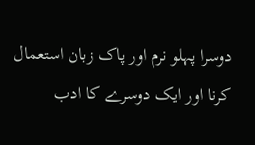دوسرا پہلو نرم اور پاک زبان استعمال کرنا اور ایک دوسرے کا ادب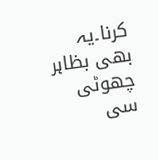کرنا۔یہ بھی بظاہر چھوٹی سی